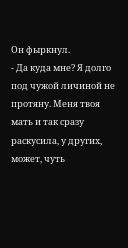Он фыркнул.
- Да куда мне? Я долго под чужой личиной не протяну. Меня твоя мать и так сразу раскусила, у других, может, чуть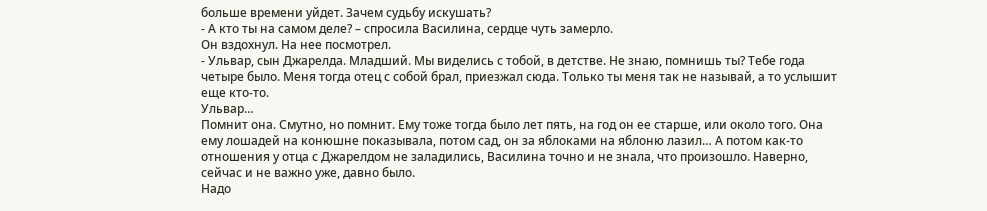больше времени уйдет. Зачем судьбу искушать?
- А кто ты на самом деле? – спросила Василина, сердце чуть замерло.
Он вздохнул. На нее посмотрел.
- Ульвар, сын Джарелда. Младший. Мы виделись с тобой, в детстве. Не знаю, помнишь ты? Тебе года четыре было. Меня тогда отец с собой брал, приезжал сюда. Только ты меня так не называй, а то услышит еще кто-то.
Ульвар…
Помнит она. Смутно, но помнит. Ему тоже тогда было лет пять, на год он ее старше, или около того. Она ему лошадей на конюшне показывала, потом сад, он за яблоками на яблоню лазил… А потом как-то отношения у отца с Джарелдом не заладились, Василина точно и не знала, что произошло. Наверно, сейчас и не важно уже, давно было.
Надо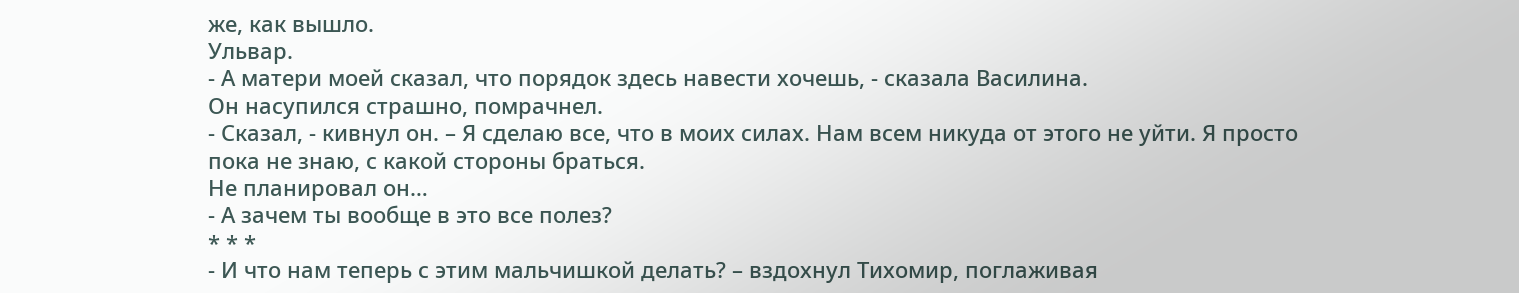же, как вышло.
Ульвар.
- А матери моей сказал, что порядок здесь навести хочешь, - сказала Василина.
Он насупился страшно, помрачнел.
- Сказал, - кивнул он. – Я сделаю все, что в моих силах. Нам всем никуда от этого не уйти. Я просто пока не знаю, с какой стороны браться.
Не планировал он…
- А зачем ты вообще в это все полез?
* * *
- И что нам теперь с этим мальчишкой делать? – вздохнул Тихомир, поглаживая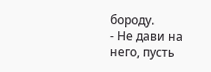бороду.
- Не дави на него, пусть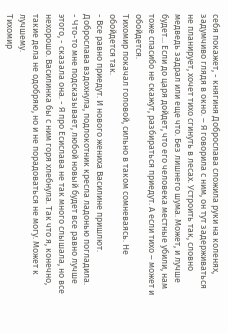себя покажет, - княгиня Доброслава сложила руки на коленях, задумчиво глядя в окно. – Я говорила с ним, он тут задерживаться не планирует, хочет тихо сгинуть в лесах. Устроить так, словно медведь задрал или еще что. Без лишнего шума. Может, и лучше будет... Если до царя дойдет, что его человека местные убили, нам тоже спасибо не скажут, разбираться приедут. А если тихо – может и обойдется.
Тихомир покачал головой, сильно в таком сомневаясь. Не обойдется так.
- Все равно приедут. И нового жениха Василине пришлют.
Доброслава вздохнула, подлокотник кресла ладонью погладила.
- Что-то мне подсказывает, любой новый будет все равно лучше этого, - сказала она. - Я про Есислава не так много слышала, но все нехорошо. Василинка бы с ним горя хлебнула. Так что я, конечно, такие дела не одобряю, но и не порадоваться не могу. Может к лучшему.
Тихомир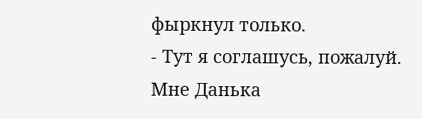фыркнул только.
- Тут я соглашусь, пожалуй. Мне Данька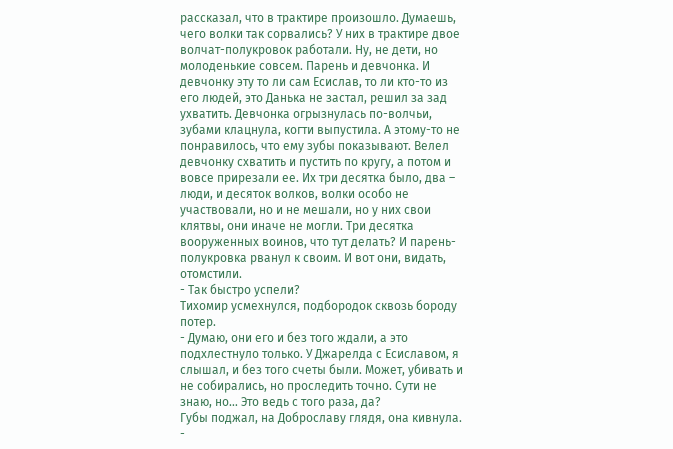рассказал, что в трактире произошло. Думаешь, чего волки так сорвались? У них в трактире двое волчат-полукровок работали. Ну, не дети, но молоденькие совсем. Парень и девчонка. И девчонку эту то ли сам Есислав, то ли кто-то из его людей, это Данька не застал, решил за зад ухватить. Девчонка огрызнулась по-волчьи, зубами клацнула, когти выпустила. А этому-то не понравилось, что ему зубы показывают. Велел девчонку схватить и пустить по кругу, а потом и вовсе прирезали ее. Их три десятка было, два – люди, и десяток волков, волки особо не участвовали, но и не мешали, но у них свои клятвы, они иначе не могли. Три десятка вооруженных воинов, что тут делать? И парень-полукровка рванул к своим. И вот они, видать, отомстили.
- Так быстро успели?
Тихомир усмехнулся, подбородок сквозь бороду потер.
- Думаю, они его и без того ждали, а это подхлестнуло только. У Джарелда с Есиславом, я слышал, и без того счеты были. Может, убивать и не собирались, но проследить точно. Сути не знаю, но… Это ведь с того раза, да?
Губы поджал, на Доброславу глядя, она кивнула.
-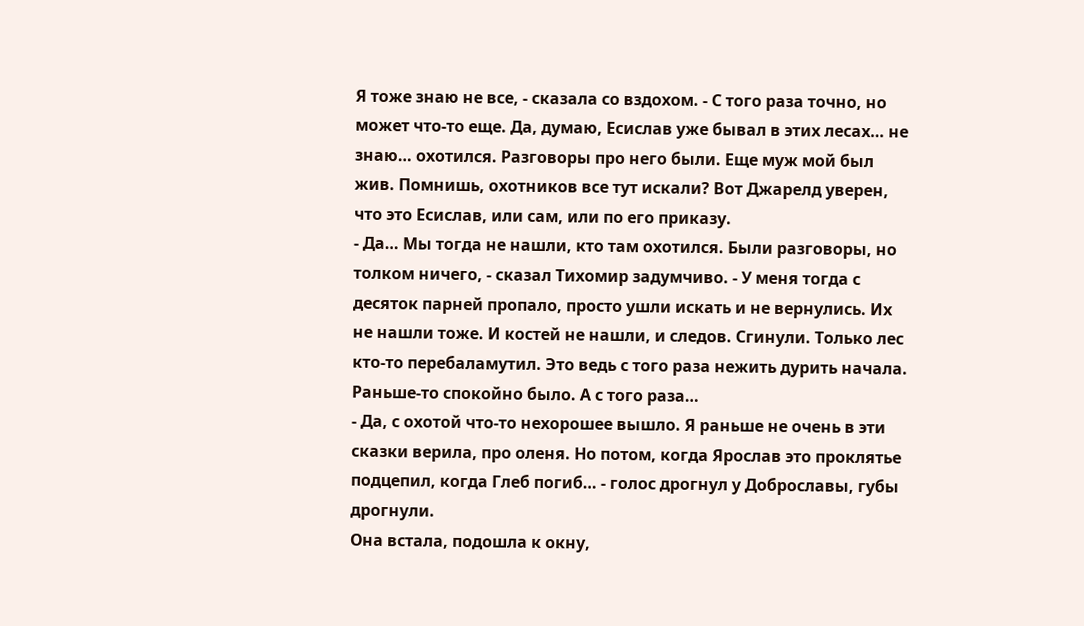Я тоже знаю не все, - сказала со вздохом. - С того раза точно, но может что-то еще. Да, думаю, Есислав уже бывал в этих лесах… не знаю… охотился. Разговоры про него были. Еще муж мой был жив. Помнишь, охотников все тут искали? Вот Джарелд уверен, что это Есислав, или сам, или по его приказу.
- Да… Мы тогда не нашли, кто там охотился. Были разговоры, но толком ничего, - сказал Тихомир задумчиво. - У меня тогда с десяток парней пропало, просто ушли искать и не вернулись. Их не нашли тоже. И костей не нашли, и следов. Сгинули. Только лес кто-то перебаламутил. Это ведь с того раза нежить дурить начала. Раньше-то спокойно было. А с того раза…
- Да, с охотой что-то нехорошее вышло. Я раньше не очень в эти сказки верила, про оленя. Но потом, когда Ярослав это проклятье подцепил, когда Глеб погиб… - голос дрогнул у Доброславы, губы дрогнули.
Она встала, подошла к окну,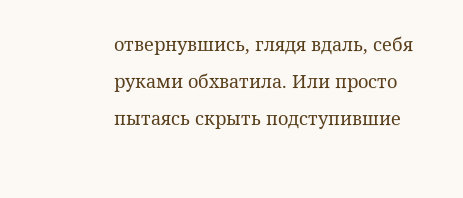отвернувшись, глядя вдаль, себя руками обхватила. Или просто пытаясь скрыть подступившие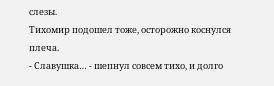слезы.
Тихомир подошел тоже, осторожно коснулся плеча.
- Славушка… - шепнул совсем тихо, и долго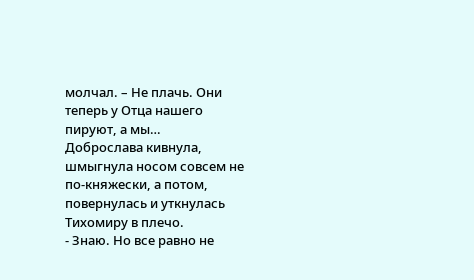молчал. – Не плачь. Они теперь у Отца нашего пируют, а мы…
Доброслава кивнула, шмыгнула носом совсем не по-княжески, а потом, повернулась и уткнулась Тихомиру в плечо.
- Знаю. Но все равно не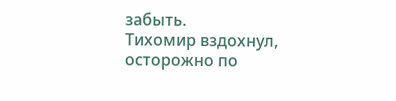забыть.
Тихомир вздохнул, осторожно по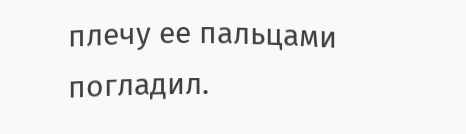плечу ее пальцами погладил.